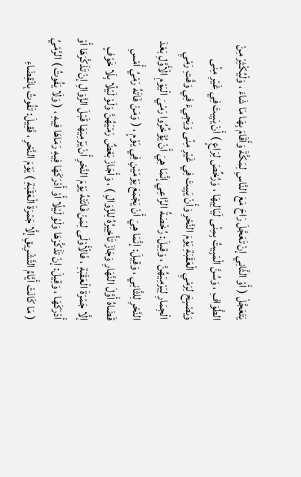يَتَعَجَّلْ ( أَوْ الثَّانِي إنْ تَعَجَّلَ رَاحَ مَعَ النَّاسِ لِمَكَّةَ وَأَقَامَ بِهَا مَا شَاءَ ، وَلْيُكْثِرْ مِنْ الطَّوَافِ ، وَسُنَّ الْمَبِيتُ بِمِنًى لَيَالِيهَا ، وَرُخِّصَ لِرَاعٍ ) أَنْ يَبِيتَ فِي غَيْرِ مِنًى وَيُصْبِحَ لِرَمْيِ الْعَقَبَةِ يَوْمَ النَّحْرِ وَأَنْ يَبِيتَ فِي غَيْرِ مِنًى وَيَجِيءَ فِي وَقْتِ رَمْيِ الْجِمَارِ لِيَرْمِيَهُنَّ ، وَقِيلَ: رُخْصَةُ الرَّاعِي إنَّمَا هِيَ أَنْ يُؤَخِّرُوا رَمْيَ الْيَوْمِ الْأَوَّلِ بَعْدَ النَّحْرِ لِلثَّانِي ، وَقِيلَ: إنَّمَا هِيَ أَنْ يَجْمَعَ يَوْمَيْنِ فِي يَوْمٍ ، ( وَمَنْ فَاتَهُ رَمْيُ أَمْسِ قَضَاهُ أَوَّلَ النَّهَارِ وَجَازَ تَأْخِيرُهُ لِلزَّوَالِ ) ، وَأَجَازَ بَعْضٌ رَمْيَهُنَّ وَلَوْ لَيْلًا بِلَا خَوْفٍ إلَّا جَمْرَةَ الْعَقَبَةِ ، فَالْأَوْلَى لِمَنْ فَاتَتْهُ يَوْمَ النَّحْرِ أَنْ يَرْمِيَهَا قَبْلَ الزَّوَالِ إنْ تَذَكَّرَهَا أَوْ أَدْرَكَهَا ، وَقِيلَ: إنْ تَذَكَّرَهَا وَلَوْ لَيْلًا أَوْ أَدْرَكَهَا فِيهِ رَمَاهَا فِيهِ ، ( وَلَا يَفُوتُ ) الرَّمْيُ ( مَا كَانَتْ أَيَّامُ التَّشْرِيقِ إلَّا جَمْرَةَ الْعَقَبَةِ ) يَوْمَ النَّحْرِ ، فَقِيلَ: تَفُوتُ بِانْقِضَاءِ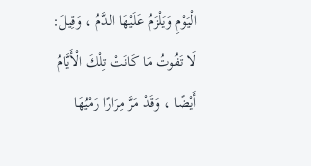الْيَوْمِ وَيَلْزَمُ عَلَيْهَا الدَّمُ ، وَقِيلَ: لَا تَفُوتُ مَا كَانَتْ تِلْكَ الْأَيَّامُ أَيْضًا ، وَقَدْ مَرَّ مِرَارًا رَمْيُهَا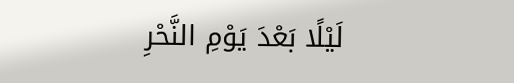لَيْلًا بَعْدَ يَوْمِ النَّحْرِ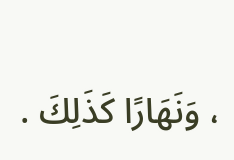، وَنَهَارًا كَذَلِكَ .